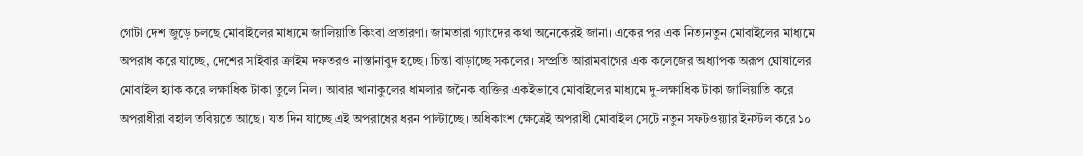গোটা দেশ জুড়ে চলছে মোবাইলের মাধ্যমে জালিয়াতি কিংবা প্রতারণা। জামতারা গ্যাংদের কথা অনেকেরই জানা। একের পর এক নিত্যনতুন মোবাইলের মাধ্যমে অপরাধ করে যাচ্ছে, দেশের সাইবার ক্রাইম দফতরও নাস্তানাবুদ হচ্ছে। চিন্তা বাড়াচ্ছে সকলের। সম্প্রতি আরামবাগের এক কলেজের অধ্যাপক অরূপ ঘোষালের মোবাইল হ্যাক করে লক্ষাধিক টাকা তুলে নিল। আবার খানাকুলের ধামলার জনৈক ব্যক্তির একইভাবে মোবাইলের মাধ্যমে দু-লক্ষাধিক টাকা জালিয়াতি করে অপরাধীরা বহাল তবিয়তে আছে। যত দিন যাচ্ছে এই অপরাধের ধরন পাল্টাচ্ছে। অধিকাংশ ক্ষেত্রেই অপরাধী মোবাইল সেটে নতুন সফটওয়্যার ইনস্টল করে ১০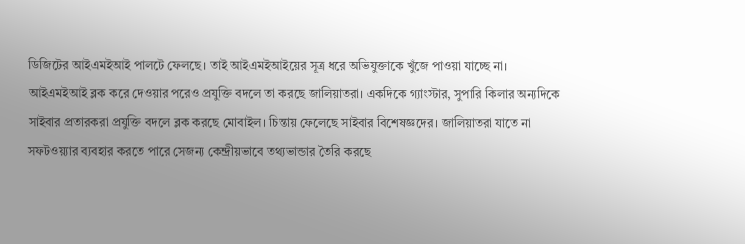ডিজিটের আইএমইআই পালটে ফেলছে। তাই আইএমইআইয়ের সূত্র ধরে অভিযুক্তাকে খুঁজে পাওয়া যাচ্ছে না।
আইএমইআই ব্লক করে দেওয়ার পরেও প্রযুক্তি বদলে তা করছে জালিয়াতরা। একদিকে গ্যাংস্টার, সুপারি কিলার অন্যদিকে সাইবার প্রতারকরা প্রযুক্তি বদলে ব্লক করছে মোবাইল। চিন্তায় ফেলেছে সাইবার বিশেষজ্ঞদের। জালিয়াতরা যাতে না সফটওয়্যার ব্যবহার করতে পারে সেজন্য কেন্দ্রীয়ভাবে তথ্যভান্ডার তৈরি করছে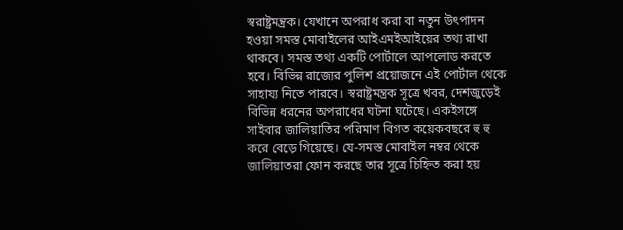স্বরাষ্ট্রমন্ত্রক। যেখানে অপরাধ করা বা নতুন উৎপাদন হওয়া সমস্ত মোবাইলের আইএমইআইয়ের তথ্য রাখা থাকবে। সমস্ত তথ্য একটি পোর্টালে আপলোড করতে হবে। বিভিন্ন রাজ্যের পুলিশ প্রয়োজনে এই পোর্টাল থেকে সাহায্য নিতে পারবে। স্বরাষ্ট্রমন্ত্রক সূত্রে খবর, দেশজুড়েই বিভিন্ন ধরনের অপরাধের ঘটনা ঘটেছে। একইসঙ্গে সাইবার জালিয়াতির পরিমাণ বিগত কয়েকবছরে হু হু করে বেড়ে গিয়েছে। যে-সমস্ত মোবাইল নম্বর থেকে জালিয়াতরা ফোন করছে তার সূত্রে চিহ্নিত করা হয়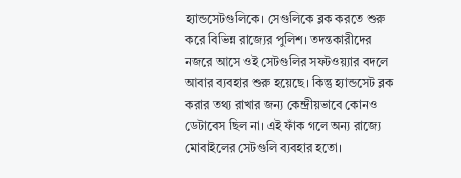হ্যান্ডসেটগুলিকে। সেগুলিকে ব্লক করতে শুরু করে বিভিন্ন রাজ্যের পুলিশ। তদন্তকারীদের নজরে আসে ওই সেটগুলির সফটওয়্যার বদলে আবার ব্যবহার শুরু হয়েছে। কিন্তু হ্যান্ডসেট ব্লক করার তথ্য রাখার জন্য কেন্দ্রীয়ভাবে কোনও ডেটাবেস ছিল না। এই ফাঁক গলে অন্য রাজ্যে মোবাইলের সেটগুলি ব্যবহার হতো।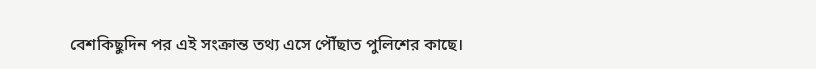বেশকিছুদিন পর এই সংক্রান্ত তথ্য এসে পৌঁছাত পুলিশের কাছে।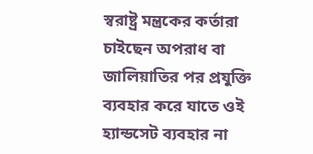স্বরাষ্ট্র মন্ত্রকের কর্তারা চাইছেন অপরাধ বা জালিয়াতির পর প্রযুক্তি ব্যবহার করে যাতে ওই হ্যান্ডসেট ব্যবহার না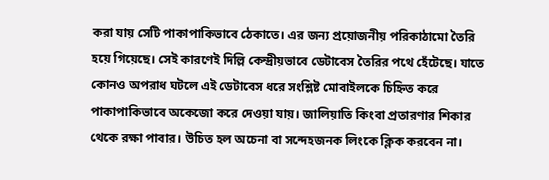করা যায় সেটি পাকাপাকিভাবে ঠেকাতে। এর জন্য প্রয়োজনীয় পরিকাঠামো তৈরি হয়ে গিয়েছে। সেই কারণেই দিল্লি কেন্দ্রীয়ভাবে ডেটাবেস তৈরির পথে হেঁটেছে। যাতে কোনও অপরাধ ঘটলে এই ডেটাবেস ধরে সংশ্লিষ্ট মোবাইলকে চিহ্নিত করে পাকাপাকিভাবে অকেজো করে দেওয়া যায়। জালিয়াতি কিংবা প্রতারণার শিকার থেকে রক্ষা পাবার। উচিত হল অচেনা বা সন্দেহজনক লিংকে ক্লিক করবেন না।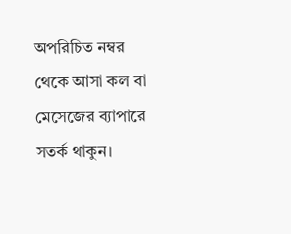অপরিচিত নম্বর থেকে আসা কল বা মেসেজের ব্যাপারে সতর্ক থাকুন।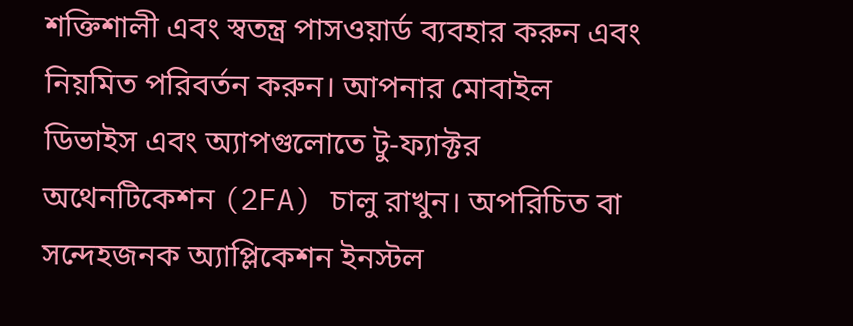শক্তিশালী এবং স্বতন্ত্র পাসওয়ার্ড ব্যবহার করুন এবং নিয়মিত পরিবর্তন করুন। আপনার মোবাইল ডিভাইস এবং অ্যাপগুলোতে টু-ফ্যাক্টর অথেনটিকেশন (2FA) চালু রাখুন। অপরিচিত বা সন্দেহজনক অ্যাপ্লিকেশন ইনস্টল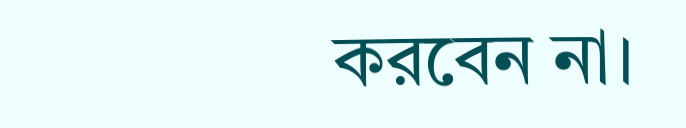করবেন না।